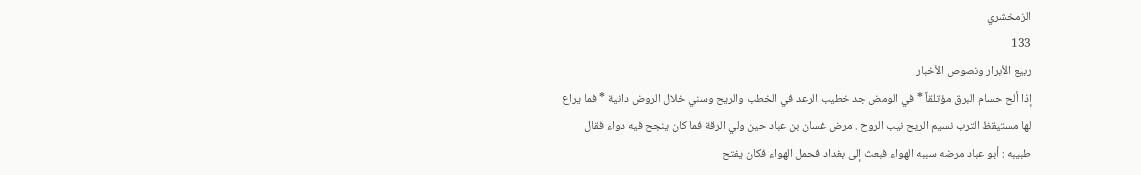الزمخشري
133
ربيع الأبرار ونصوص الأخبار
إذا ألح حسام البرق مؤتلقاً * في الومض جد خطيب الرعد في الخطب والريح وسني خلال الروض دانية * فما يراع لها مستيقظ الترب نسيم الريح نيب الروح . مرض غسان بن عباد حين ولي الرقة فما كان ينجح فيه دواء فقال طبيبه : أبو عباد مرضه سببه الهواء فبعث إلى بغداد فحمل الهواء فكان يفتح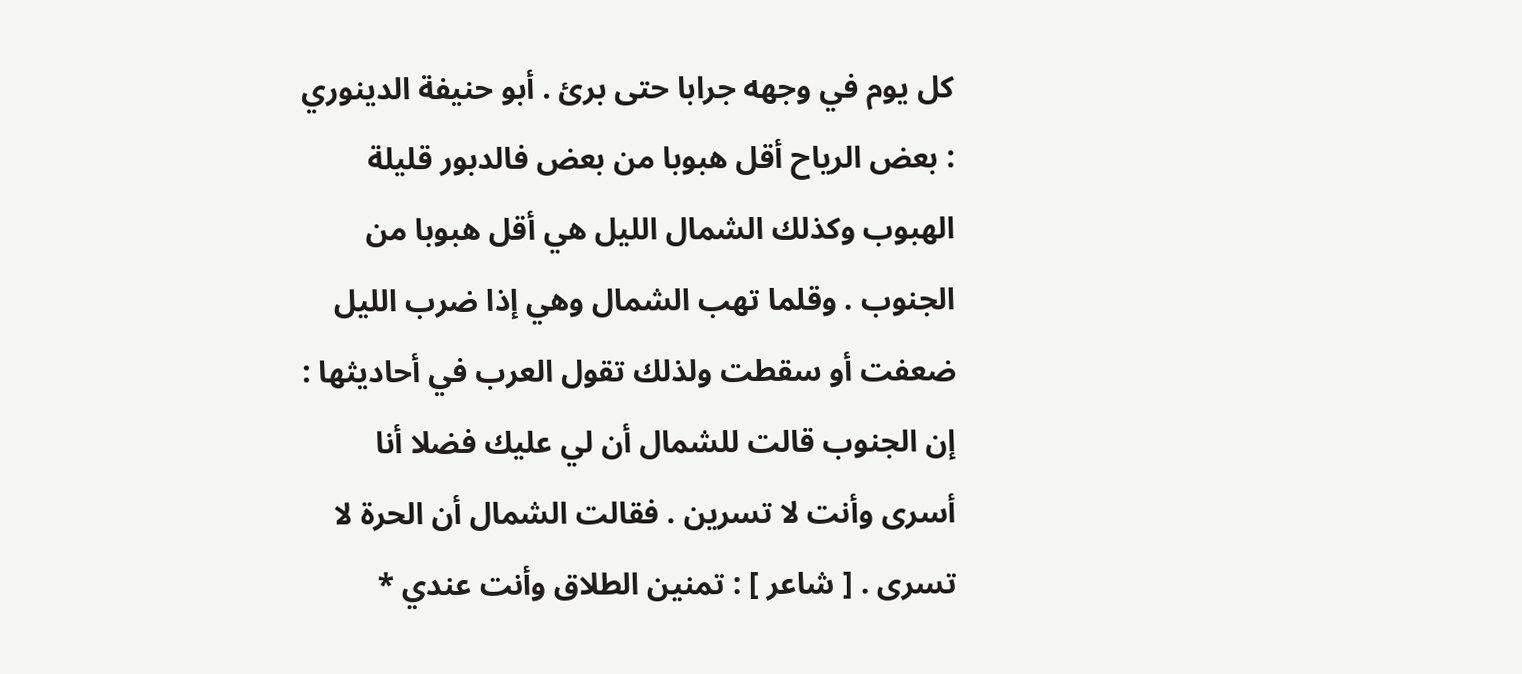كل يوم في وجهه جرابا حتى برئ . أبو حنيفة الدينوري : بعض الرياح أقل هبوبا من بعض فالدبور قليلة الهبوب وكذلك الشمال الليل هي أقل هبوبا من الجنوب . وقلما تهب الشمال وهي إذا ضرب الليل ضعفت أو سقطت ولذلك تقول العرب في أحاديثها : إن الجنوب قالت للشمال أن لي عليك فضلا أنا أسرى وأنت لا تسرين . فقالت الشمال أن الحرة لا تسرى . [ شاعر ] : تمنين الطلاق وأنت عندي *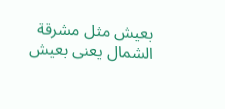بعيش مثل مشرقة الشمال يعنى بعيش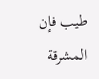طيب فإن المشرقة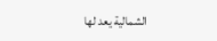الشمالية يعد لها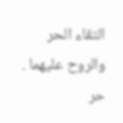التقاء الحر والروح عليهما . حر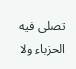تصلى فيه الحزباء ولا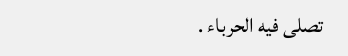تصلى فيه الحرباء .